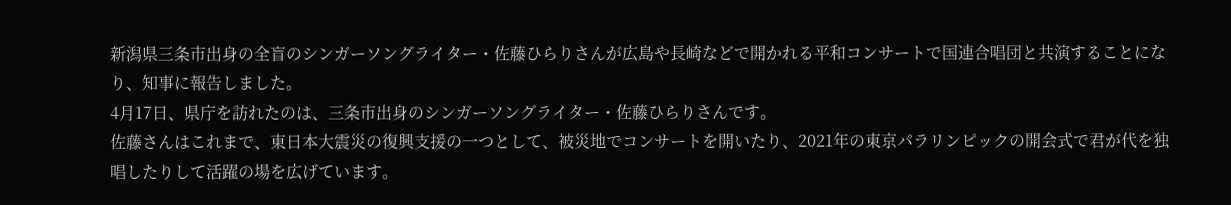新潟県三条市出身の全盲のシンガーソングライター・佐藤ひらりさんが広島や長崎などで開かれる平和コンサートで国連合唱団と共演することになり、知事に報告しました。
4月17日、県庁を訪れたのは、三条市出身のシンガーソングライター・佐藤ひらりさんです。
佐藤さんはこれまで、東日本大震災の復興支援の一つとして、被災地でコンサートを開いたり、2021年の東京パラリンピックの開会式で君が代を独唱したりして活躍の場を広げています。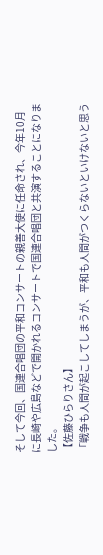そして今回、国連合唱団の平和コンサートの親善大使に任命され、今年10月に長崎や広島などで開かれるコンサートで国連合唱団と共演することになりました。
【佐藤ひらりさん】
「戦争も人間が起こしてしまうが、平和も人間がつくらないといけないと思う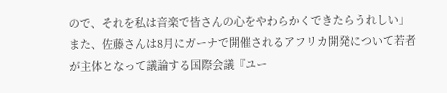ので、それを私は音楽で皆さんの心をやわらかくできたらうれしい」
また、佐藤さんは8月にガーナで開催されるアフリカ開発について若者が主体となって議論する国際会議『ユー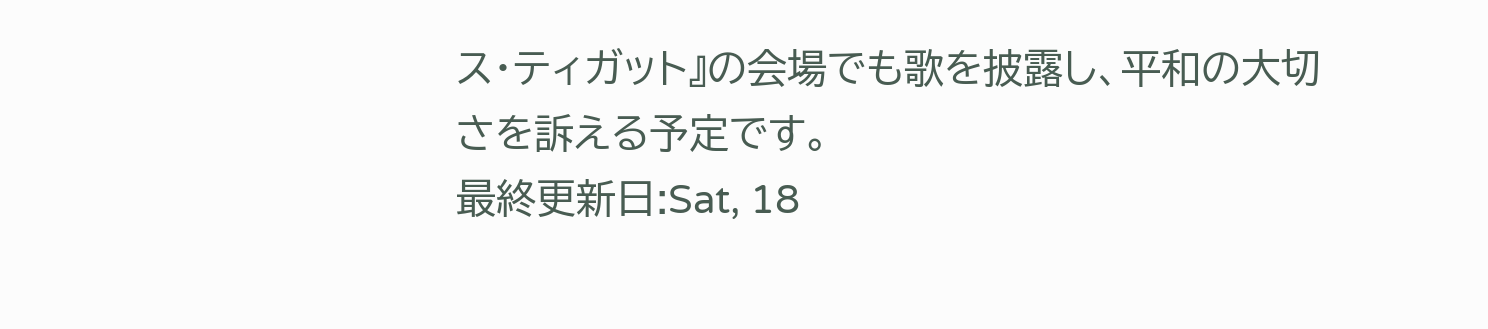ス・ティガット』の会場でも歌を披露し、平和の大切さを訴える予定です。
最終更新日:Sat, 18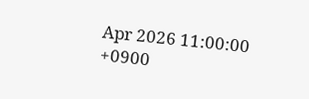Apr 2026 11:00:00 +0900